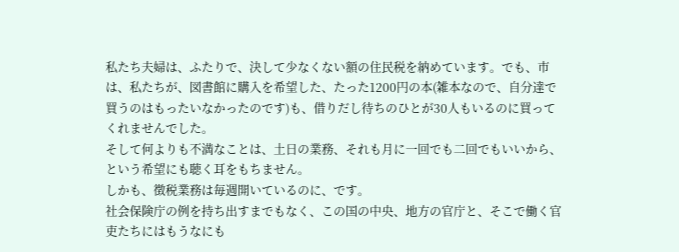私たち夫婦は、ふたりで、決して少なくない額の住民税を納めています。でも、市は、私たちが、図書館に購入を希望した、たった1200円の本(雑本なので、自分達で買うのはもったいなかったのです)も、借りだし待ちのひとが30人もいるのに買ってくれませんでした。
そして何よりも不満なことは、土日の業務、それも月に一回でも二回でもいいから、という希望にも聴く耳をもちません。
しかも、徴税業務は毎週開いているのに、です。
社会保険庁の例を持ち出すまでもなく、この国の中央、地方の官庁と、そこで働く官吏たちにはもうなにも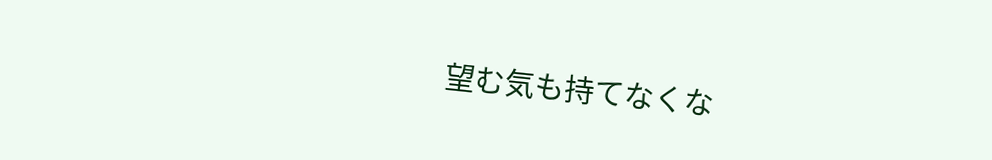望む気も持てなくな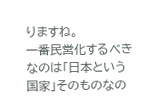りますね。
一番民営化するべきなのは「日本という国家」そのものなの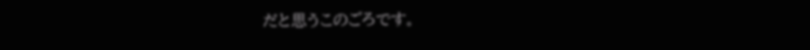だと思うこのごろです。